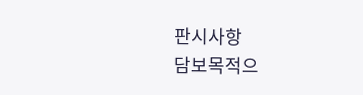판시사항
담보목적으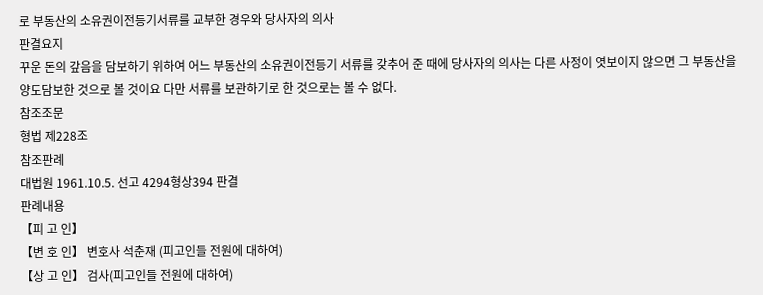로 부동산의 소유권이전등기서류를 교부한 경우와 당사자의 의사
판결요지
꾸운 돈의 갚음을 담보하기 위하여 어느 부동산의 소유권이전등기 서류를 갖추어 준 때에 당사자의 의사는 다른 사정이 엿보이지 않으면 그 부동산을 양도담보한 것으로 볼 것이요 다만 서류를 보관하기로 한 것으로는 볼 수 없다.
참조조문
형법 제228조
참조판례
대법원 1961.10.5. 선고 4294형상394 판결
판례내용
【피 고 인】
【변 호 인】 변호사 석춘재 (피고인들 전원에 대하여)
【상 고 인】 검사(피고인들 전원에 대하여)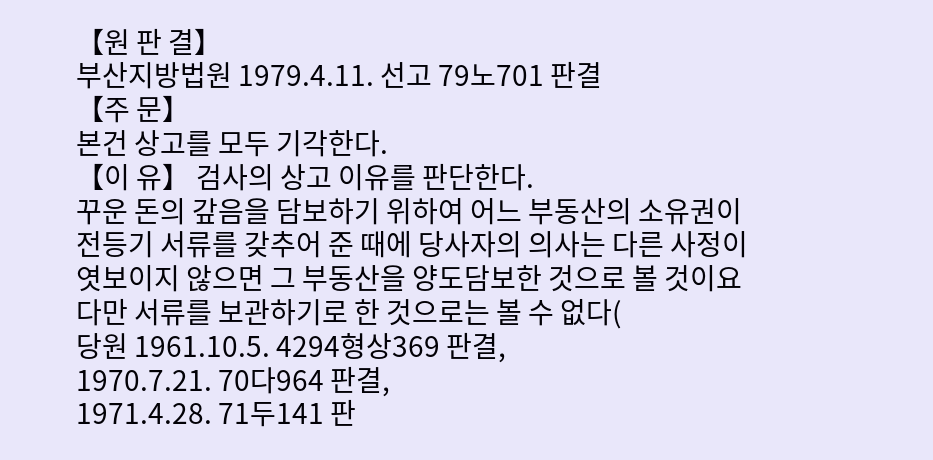【원 판 결】
부산지방법원 1979.4.11. 선고 79노701 판결
【주 문】
본건 상고를 모두 기각한다.
【이 유】 검사의 상고 이유를 판단한다.
꾸운 돈의 갚음을 담보하기 위하여 어느 부동산의 소유권이전등기 서류를 갖추어 준 때에 당사자의 의사는 다른 사정이 엿보이지 않으면 그 부동산을 양도담보한 것으로 볼 것이요 다만 서류를 보관하기로 한 것으로는 볼 수 없다(
당원 1961.10.5. 4294형상369 판결,
1970.7.21. 70다964 판결,
1971.4.28. 71두141 판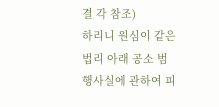결 각 참조)
하리니 원심이 같은 법리 아래 공소 범행사실에 관하여 피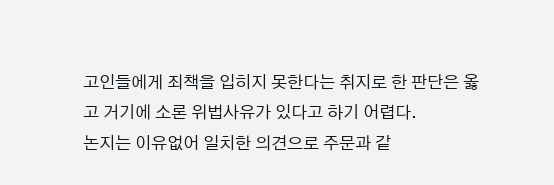고인들에게 죄책을 입히지 못한다는 취지로 한 판단은 옳고 거기에 소론 위법사유가 있다고 하기 어렵다.
논지는 이유없어 일치한 의견으로 주문과 같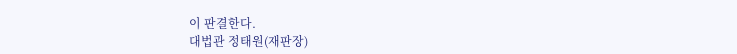이 판결한다.
대법관 정태원(재판장)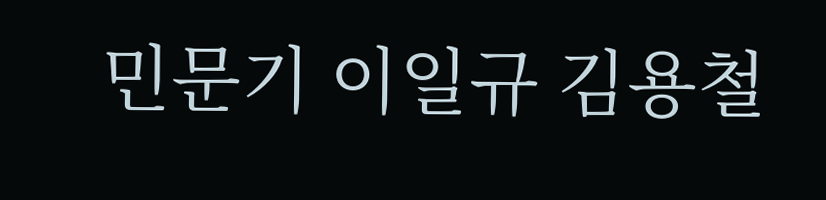민문기 이일규 김용철